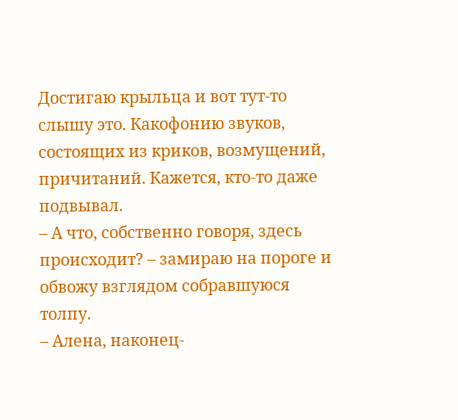Достигаю крыльца и вот тут-то слышу это. Какофонию звуков, состоящих из криков, возмущений, причитаний. Кажется, кто-то даже подвывал.
– А что, собственно говоря, здесь происходит? – замираю на пороге и обвожу взглядом собравшуюся толпу.
– Алена, наконец-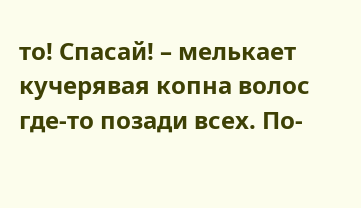то! Спасай! – мелькает кучерявая копна волос где-то позади всех. По-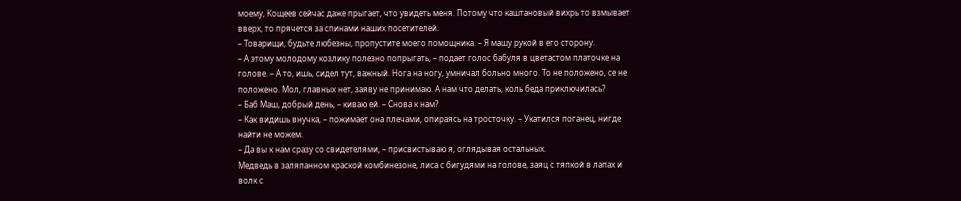моему, Кощеев сейчас даже прыгает, что увидеть меня. Потому что каштановый вихрь то взмывает вверх, то прячется за спинами наших посетителей.
– Товарищи, будьте любезны, пропустите моего помощника. – Я машу рукой в его сторону.
– А этому молодому козлику полезно попрыгать, – подает голос бабуля в цветастом платочке на голове. – А то, ишь, сидел тут, важный. Нога на ногу, умничал больно много. То не положено, се не положено. Мол, главных нет, заяву не принимаю. А нам что делать, коль беда приключилась?
– Баб Маш, добрый день, – киваю ей. – Снова к нам?
– Как видишь внучка, – пожимает она плечами, опираясь на тросточку. – Укатился поганец, нигде найти не можем.
– Да вы к нам сразу со свидетелями, – присвистываю я, оглядывая остальных.
Медведь в заляпанном краской комбинезоне, лиса с бигудями на голове, заяц с тяпкой в лапах и волк с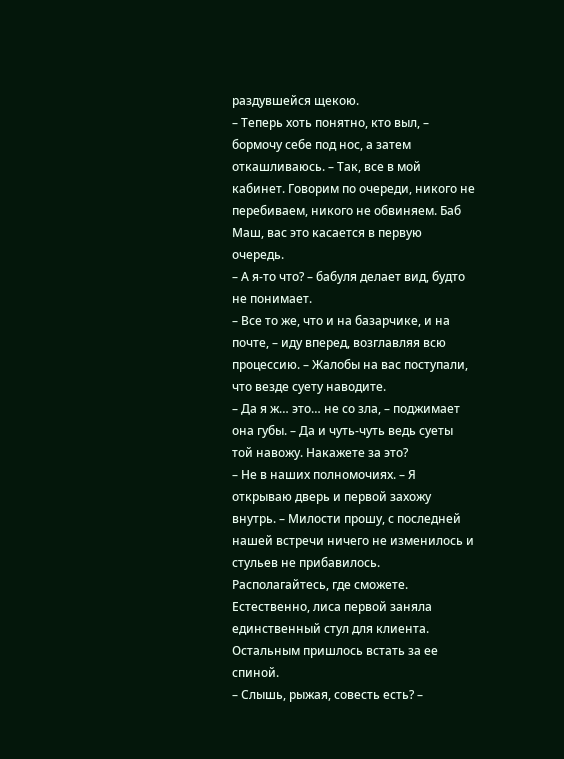раздувшейся щекою.
– Теперь хоть понятно, кто выл, – бормочу себе под нос, а затем откашливаюсь. – Так, все в мой кабинет. Говорим по очереди, никого не перебиваем, никого не обвиняем. Баб Маш, вас это касается в первую очередь.
– А я-то что? – бабуля делает вид, будто не понимает.
– Все то же, что и на базарчике, и на почте, – иду вперед, возглавляя всю процессию. – Жалобы на вас поступали, что везде суету наводите.
– Да я ж… это… не со зла, – поджимает она губы. – Да и чуть-чуть ведь суеты той навожу. Накажете за это?
– Не в наших полномочиях. – Я открываю дверь и первой захожу внутрь. – Милости прошу, с последней нашей встречи ничего не изменилось и стульев не прибавилось. Располагайтесь, где сможете.
Естественно, лиса первой заняла единственный стул для клиента. Остальным пришлось встать за ее спиной.
– Слышь, рыжая, совесть есть? –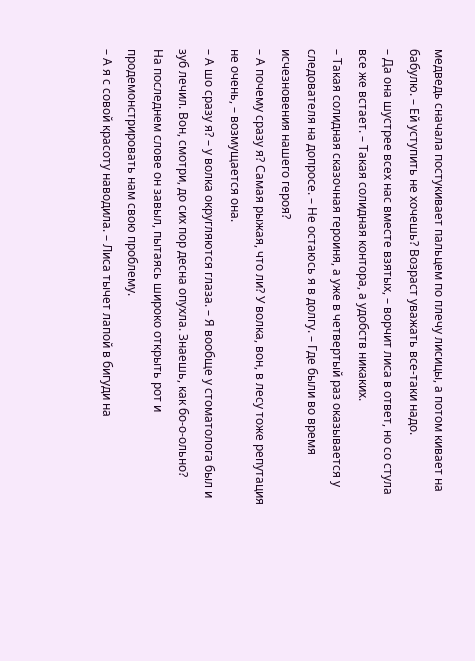медведь сначала постукивает пальцем по плечу лисицы, а потом кивает на бабулю. – Ей уступить не хочешь? Возраст уважать все-таки надо.
– Да она шустрее всех нас вместе взятых, – ворчит лиса в ответ, но со стула все же встает. – Такая солидная контора, а удобств никаких.
– Такая солидная сказочная героиня, а уже в четвертый раз оказывается у следователя на допросе. – Не остаюсь я в долгу. – Где были во время исчезновения нашего героя?
– А почему сразу я? Самая рыжая, что ли? У волка, вон, в лесу тоже репутация не очень, – возмущается она.
– А шо сразу я? – у волка округляются глаза. – Я вообще у стоматолога был и зуб лечил. Вон, смотри, до сих пор десна опухла. Знаешь, как бо-о-ольно?
На последнем слове он завыл, пытаясь широко открыть рот и продемонстрировать нам свою проблему.
– А я с совой красоту наводила. – Лиса тычет лапой в бигуди на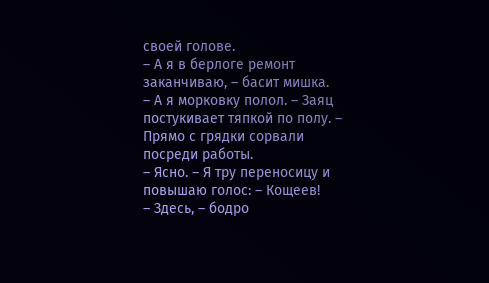своей голове.
– А я в берлоге ремонт заканчиваю, – басит мишка.
– А я морковку полол. – Заяц постукивает тяпкой по полу. – Прямо с грядки сорвали посреди работы.
– Ясно. – Я тру переносицу и повышаю голос: – Кощеев!
– Здесь, – бодро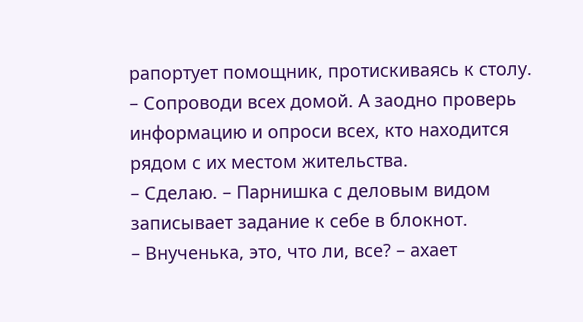рапортует помощник, протискиваясь к столу.
– Сопроводи всех домой. А заодно проверь информацию и опроси всех, кто находится рядом с их местом жительства.
– Сделаю. – Парнишка с деловым видом записывает задание к себе в блокнот.
– Внученька, это, что ли, все? – ахает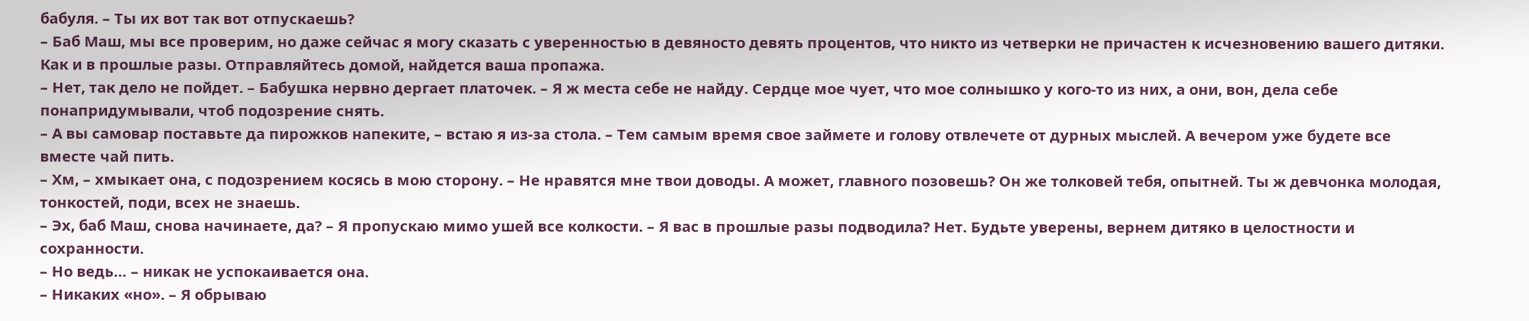бабуля. – Ты их вот так вот отпускаешь?
– Баб Маш, мы все проверим, но даже сейчас я могу сказать с уверенностью в девяносто девять процентов, что никто из четверки не причастен к исчезновению вашего дитяки. Как и в прошлые разы. Отправляйтесь домой, найдется ваша пропажа.
– Нет, так дело не пойдет. – Бабушка нервно дергает платочек. – Я ж места себе не найду. Сердце мое чует, что мое солнышко у кого-то из них, а они, вон, дела себе понапридумывали, чтоб подозрение снять.
– А вы самовар поставьте да пирожков напеките, – встаю я из-за стола. – Тем самым время свое займете и голову отвлечете от дурных мыслей. А вечером уже будете все вместе чай пить.
– Хм, – хмыкает она, с подозрением косясь в мою сторону. – Не нравятся мне твои доводы. А может, главного позовешь? Он же толковей тебя, опытней. Ты ж девчонка молодая, тонкостей, поди, всех не знаешь.
– Эх, баб Маш, снова начинаете, да? – Я пропускаю мимо ушей все колкости. – Я вас в прошлые разы подводила? Нет. Будьте уверены, вернем дитяко в целостности и сохранности.
– Но ведь… – никак не успокаивается она.
– Никаких «но». – Я обрываю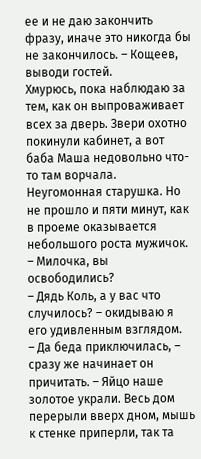ее и не даю закончить фразу, иначе это никогда бы не закончилось. – Кощеев, выводи гостей.
Хмурюсь, пока наблюдаю за тем, как он выпроваживает всех за дверь. Звери охотно покинули кабинет, а вот баба Маша недовольно что-то там ворчала. Неугомонная старушка. Но не прошло и пяти минут, как в проеме оказывается небольшого роста мужичок.
– Милочка, вы освободились?
– Дядь Коль, а у вас что случилось? – окидываю я его удивленным взглядом.
– Да беда приключилась, – сразу же начинает он причитать. – Яйцо наше золотое украли. Весь дом перерыли вверх дном, мышь к стенке приперли, так та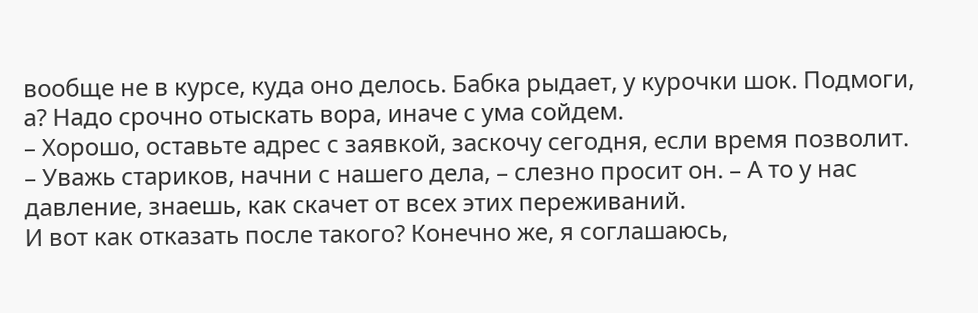вообще не в курсе, куда оно делось. Бабка рыдает, у курочки шок. Подмоги, а? Надо срочно отыскать вора, иначе с ума сойдем.
– Хорошо, оставьте адрес с заявкой, заскочу сегодня, если время позволит.
– Уважь стариков, начни с нашего дела, – слезно просит он. – А то у нас давление, знаешь, как скачет от всех этих переживаний.
И вот как отказать после такого? Конечно же, я соглашаюсь,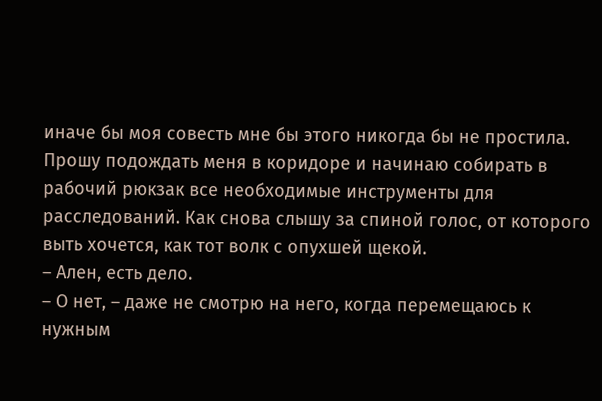иначе бы моя совесть мне бы этого никогда бы не простила. Прошу подождать меня в коридоре и начинаю собирать в рабочий рюкзак все необходимые инструменты для расследований. Как снова слышу за спиной голос, от которого выть хочется, как тот волк с опухшей щекой.
– Ален, есть дело.
– О нет, – даже не смотрю на него, когда перемещаюсь к нужным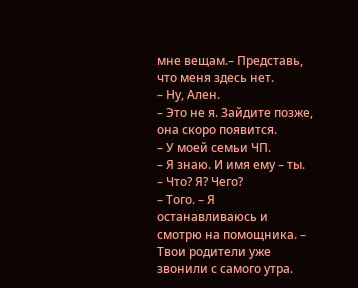мне вещам.– Представь, что меня здесь нет.
– Ну, Ален.
– Это не я. Зайдите позже, она скоро появится.
– У моей семьи ЧП.
– Я знаю. И имя ему – ты.
– Что? Я? Чего?
– Того. – Я останавливаюсь и смотрю на помощника. – Твои родители уже звонили с самого утра.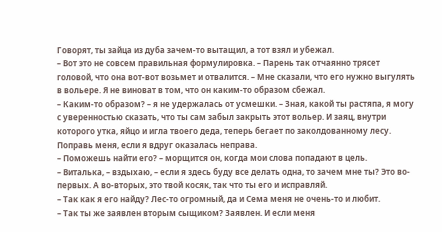Говорят, ты зайца из дуба зачем-то вытащил, а тот взял и убежал.
– Вот это не совсем правильная формулировка. – Парень так отчаянно трясет головой, что она вот-вот возьмет и отвалится. – Мне сказали, что его нужно выгулять в вольере. Я не виноват в том, что он каким-то образом сбежал.
– Каким-то образом? – я не удержалась от усмешки. – Зная, какой ты растяпа, я могу с уверенностью сказать, что ты сам забыл закрыть этот вольер. И заяц, внутри которого утка, яйцо и игла твоего деда, теперь бегает по заколдованному лесу. Поправь меня, если я вдруг оказалась неправа.
– Поможешь найти его? – морщится он, когда мои слова попадают в цель.
– Виталька, – вздыхаю, – если я здесь буду все делать одна, то зачем мне ты? Это во-первых. А во-вторых, это твой косяк, так что ты его и исправляй.
– Так как я его найду? Лес-то огромный, да и Сема меня не очень-то и любит.
– Так ты же заявлен вторым сыщиком? Заявлен. И если меня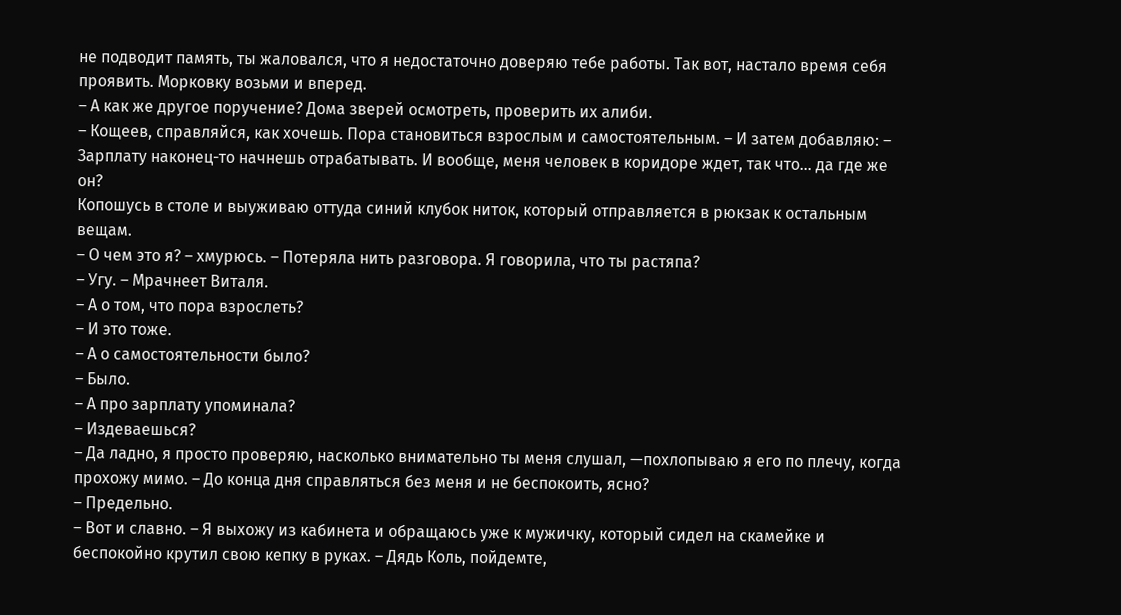не подводит память, ты жаловался, что я недостаточно доверяю тебе работы. Так вот, настало время себя проявить. Морковку возьми и вперед.
– А как же другое поручение? Дома зверей осмотреть, проверить их алиби.
– Кощеев, справляйся, как хочешь. Пора становиться взрослым и самостоятельным. – И затем добавляю: – Зарплату наконец-то начнешь отрабатывать. И вообще, меня человек в коридоре ждет, так что… да где же он?
Копошусь в столе и выуживаю оттуда синий клубок ниток, который отправляется в рюкзак к остальным вещам.
– О чем это я? – хмурюсь. – Потеряла нить разговора. Я говорила, что ты растяпа?
– Угу. – Мрачнеет Виталя.
– А о том, что пора взрослеть?
– И это тоже.
– А о самостоятельности было?
– Было.
– А про зарплату упоминала?
– Издеваешься?
– Да ладно, я просто проверяю, насколько внимательно ты меня слушал, —похлопываю я его по плечу, когда прохожу мимо. – До конца дня справляться без меня и не беспокоить, ясно?
– Предельно.
– Вот и славно. – Я выхожу из кабинета и обращаюсь уже к мужичку, который сидел на скамейке и беспокойно крутил свою кепку в руках. – Дядь Коль, пойдемте,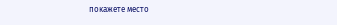покажете место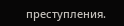преступления.